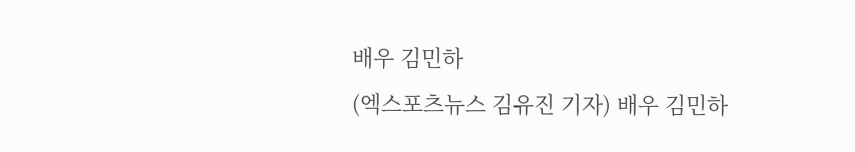배우 김민하
(엑스포츠뉴스 김유진 기자) 배우 김민하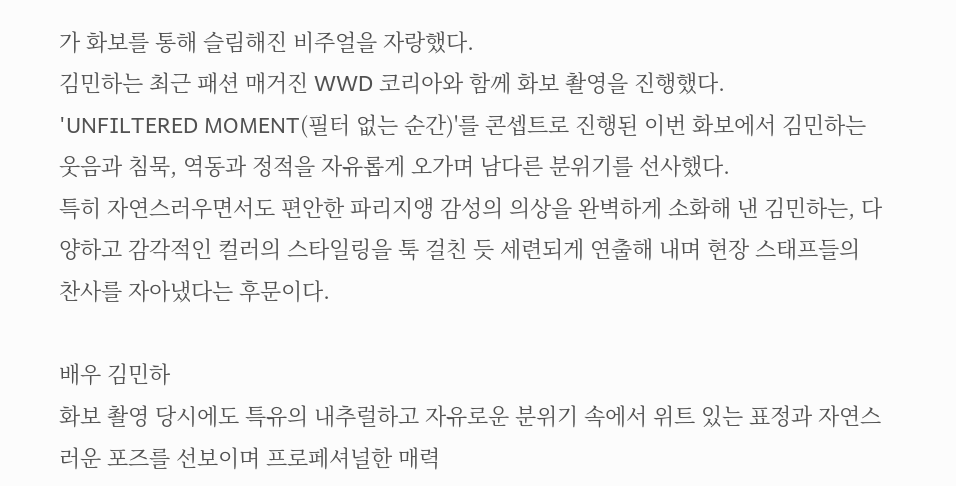가 화보를 통해 슬림해진 비주얼을 자랑했다.
김민하는 최근 패션 매거진 WWD 코리아와 함께 화보 촬영을 진행했다.
'UNFILTERED MOMENT(필터 없는 순간)'를 콘셉트로 진행된 이번 화보에서 김민하는 웃음과 침묵, 역동과 정적을 자유롭게 오가며 남다른 분위기를 선사했다.
특히 자연스러우면서도 편안한 파리지앵 감성의 의상을 완벽하게 소화해 낸 김민하는, 다양하고 감각적인 컬러의 스타일링을 툭 걸친 듯 세련되게 연출해 내며 현장 스태프들의 찬사를 자아냈다는 후문이다.

배우 김민하
화보 촬영 당시에도 특유의 내추럴하고 자유로운 분위기 속에서 위트 있는 표정과 자연스러운 포즈를 선보이며 프로페셔널한 매력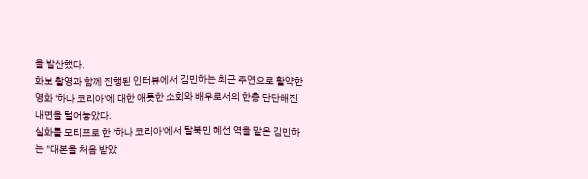을 발산했다.
화보 촬영과 함께 진행된 인터뷰에서 김민하는 최근 주연으로 활약한 영화 '하나 코리아'에 대한 애틋한 소회와 배우로서의 한층 단단해진 내면을 털어놓았다.
실화를 모티프로 한 '하나 코리아'에서 탈북민 혜선 역을 맡은 김민하는 "대본을 처음 받았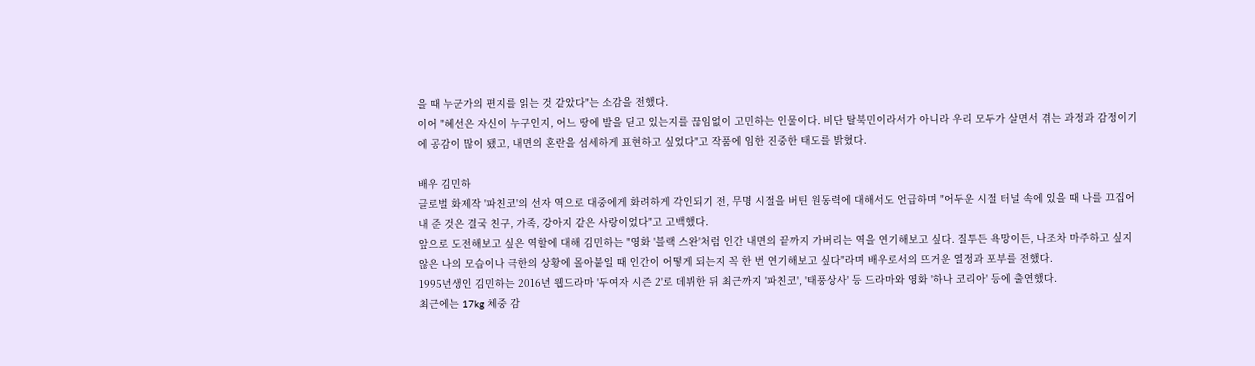을 때 누군가의 편지를 읽는 것 같았다"는 소감을 전했다.
이어 "혜선은 자신이 누구인지, 어느 땅에 발을 딛고 있는지를 끊임없이 고민하는 인물이다. 비단 탈북민이라서가 아니라 우리 모두가 살면서 겪는 과정과 감정이기에 공감이 많이 됐고, 내면의 혼란을 섬세하게 표현하고 싶었다"고 작품에 임한 진중한 태도를 밝혔다.

배우 김민하
글로벌 화제작 '파친코'의 선자 역으로 대중에게 화려하게 각인되기 전, 무명 시절을 버틴 원동력에 대해서도 언급하며 "어두운 시절 터널 속에 있을 때 나를 끄집어내 준 것은 결국 친구, 가족, 강아지 같은 사랑이었다"고 고백했다.
앞으로 도전해보고 싶은 역할에 대해 김민하는 "영화 '블랙 스완'처럼 인간 내면의 끝까지 가버리는 역을 연기해보고 싶다. 질투든 욕망이든, 나조차 마주하고 싶지 않은 나의 모습이나 극한의 상황에 몰아붙일 때 인간이 어떻게 되는지 꼭 한 번 연기해보고 싶다"라며 배우로서의 뜨거운 열정과 포부를 전했다.
1995년생인 김민하는 2016년 웹드라마 '두여자 시즌 2'로 데뷔한 뒤 최근까지 '파친코', '태풍상사' 등 드라마와 영화 '하나 코리아' 등에 출연했다.
최근에는 17kg 체중 감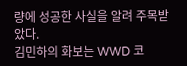량에 성공한 사실을 알려 주목받았다.
김민하의 화보는 WWD 코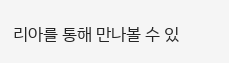리아를 통해 만나볼 수 있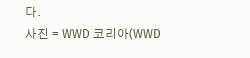다.
사진 = WWD 코리아(WWD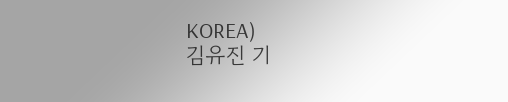KOREA)
김유진 기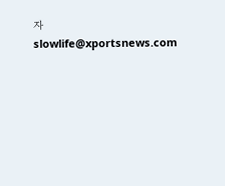자 slowlife@xportsnews.com